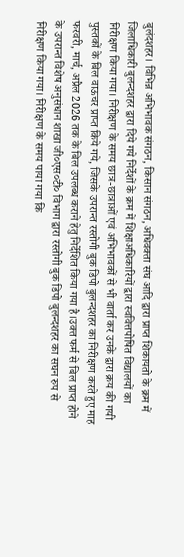बुलंदशहर। विभिन्न अभिभावक संगठन, किसान संगठन, अधिवक्ता संघ आदि द्वारा प्राप्त शिकायतो के क्रम में जिलाधिकारी बुलन्दशहर द्वारा दिये गये निर्देशों के क्रम में शिक्षाअधिकारियों द्वारा स्ववित्तपोषित विद्यालयों का निरीक्षण किया गया। निरीक्षण के समय छात्र-छात्राओं एवं अभिभावकों से भी वार्ता कर उनके द्वारा क्रय की गयी पुस्तकों के बिल वाऊचर प्राप्त किये गये, जिसके उपरान्त रस्तोगी बुक डिपो बुलन्दशहर का निरीक्षण करते हुए माह फरवरी, मार्च, अप्रैल 2026 तक के बिल उपलब्ध कराने हेतु निर्देशित किया गया है।उक्त फर्म से बिल प्राप्त होने के उपरान्त विशेष अनुसंधान शाखा जी०एस०टी० विभाग द्वारा रस्तोगी बुक डिपो बुलन्दशहर का सघन रुप से निरीक्षण किया गया। निरीक्षण के समय पाया गया कि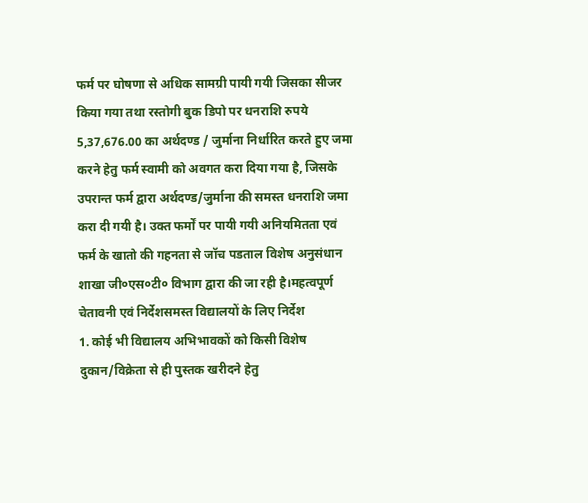फर्म पर घोषणा से अधिक सामग्री पायी गयी जिसका सीजर किया गया तथा रस्तोगी बुक डिपो पर धनराशि रुपये 5,37,676.00 का अर्थदण्ड / जुर्माना निर्धारित करते हुए जमा करने हेतु फर्म स्वामी को अवगत करा दिया गया है, जिसके उपरान्त फर्म द्वारा अर्थदण्ड/जुर्माना की समस्त धनराशि जमा करा दी गयी है। उक्त फर्मों पर पायी गयी अनियमितता एवं फर्म के खातो की गहनता से जॉच पडताल विशेष अनुसंधान शाखा जी०एस०टी० विभाग द्वारा की जा रही है।महत्वपूर्ण चेतावनी एवं निर्देशसमस्त विद्यालयों के लिए निर्देश
1. कोई भी विद्यालय अभिभावकों को किसी विशेष दुकान/विक्रेता से ही पुस्तक खरीदने हेतु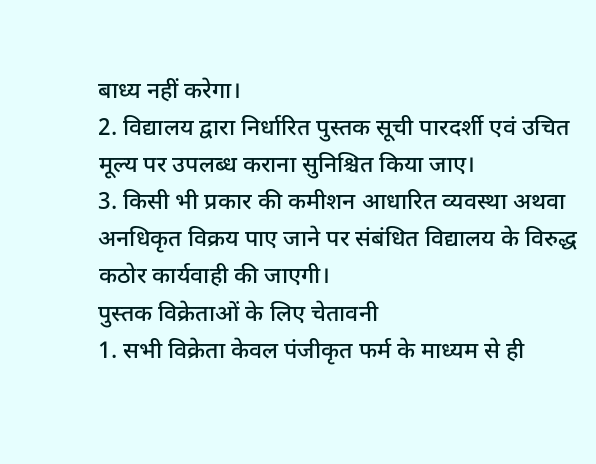बाध्य नहीं करेगा।
2. विद्यालय द्वारा निर्धारित पुस्तक सूची पारदर्शी एवं उचित मूल्य पर उपलब्ध कराना सुनिश्चित किया जाए।
3. किसी भी प्रकार की कमीशन आधारित व्यवस्था अथवा अनधिकृत विक्रय पाए जाने पर संबंधित विद्यालय के विरुद्ध कठोर कार्यवाही की जाएगी।
पुस्तक विक्रेताओं के लिए चेतावनी
1. सभी विक्रेता केवल पंजीकृत फर्म के माध्यम से ही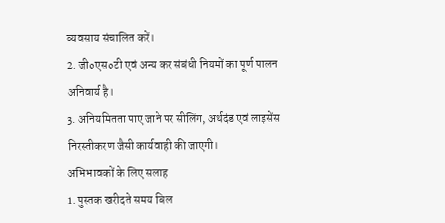व्यवसाय संचालित करें।
2. जी०एस०टी एवं अन्य कर संबंधी नियमों का पूर्ण पालन अनिवार्य है।
3. अनियमितता पाए जाने पर सीलिंग, अर्थदंड एवं लाइसेंस निरस्तीकरण जैसी कार्यवाही की जाएगी।
अभिभावकों के लिए सलाह
1. पुस्तक खरीदते समय बिल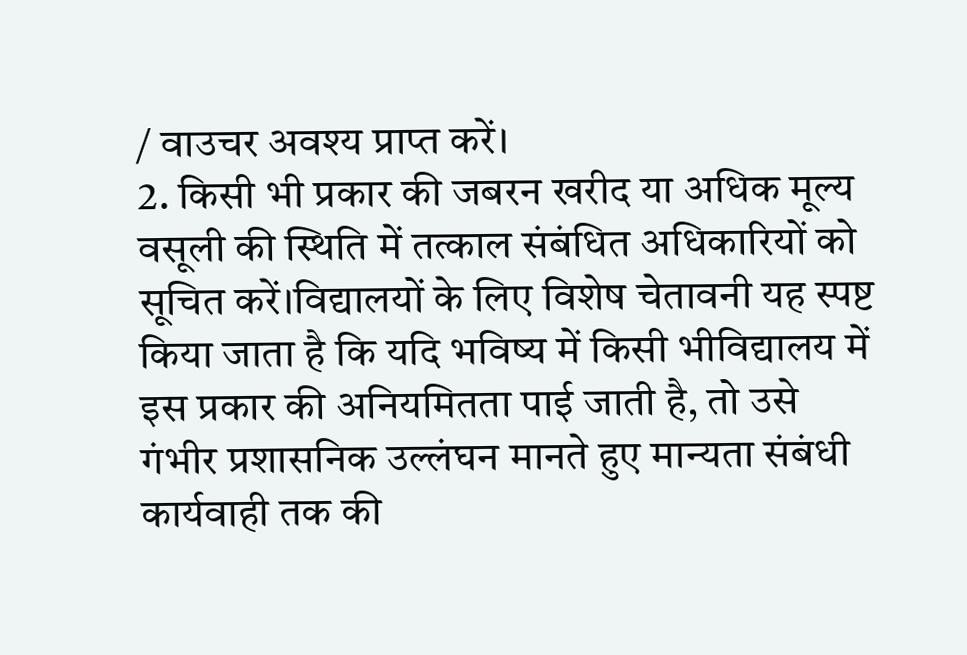/ वाउचर अवश्य प्राप्त करें।
2. किसी भी प्रकार की जबरन खरीद या अधिक मूल्य वसूली की स्थिति में तत्काल संबंधित अधिकारियों को सूचित करें।विद्यालयों के लिए विशेष चेतावनी यह स्पष्ट किया जाता है कि यदि भविष्य में किसी भीविद्यालय में इस प्रकार की अनियमितता पाई जाती है, तो उसे गंभीर प्रशासनिक उल्लंघन मानते हुए मान्यता संबंधी कार्यवाही तक की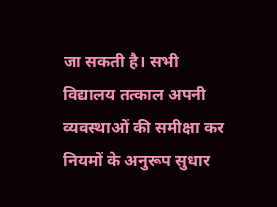जा सकती है। सभी विद्यालय तत्काल अपनी व्यवस्थाओं की समीक्षा कर नियमों के अनुरूप सुधार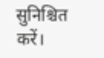सुनिश्चित करें।